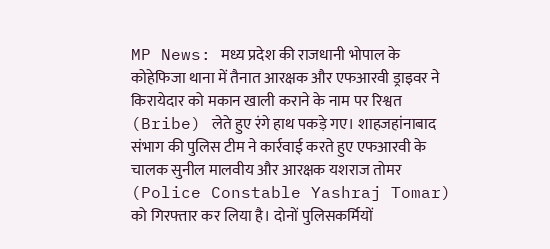MP News: मध्य प्रदेश की राजधानी भोपाल के कोहेफिजा थाना में तैनात आरक्षक और एफआरवी ड्राइवर ने किरायेदार को मकान खाली कराने के नाम पर रिश्वत (Bribe) लेते हुए रंगे हाथ पकड़े गए। शाहजहांनाबाद संभाग की पुलिस टीम ने कार्रवाई करते हुए एफआरवी के चालक सुनील मालवीय और आरक्षक यशराज तोमर (Police Constable Yashraj Tomar) को गिरफ्तार कर लिया है। दोनों पुलिसकर्मियों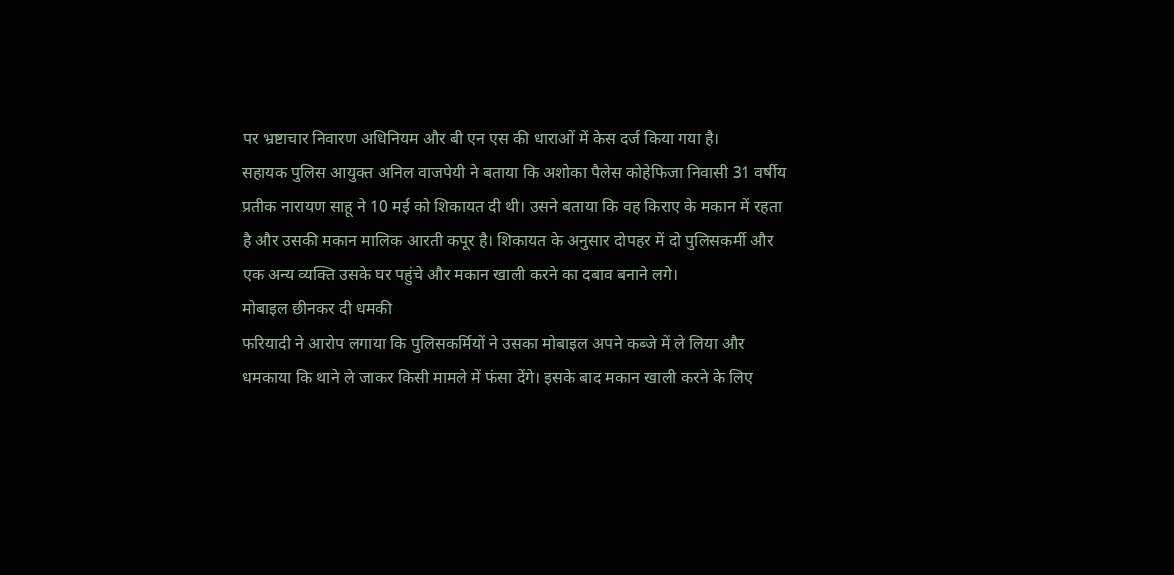पर भ्रष्टाचार निवारण अधिनियम और बी एन एस की धाराओं में केस दर्ज किया गया है।
सहायक पुलिस आयुक्त अनिल वाजपेयी ने बताया कि अशोका पैलेस कोहेफिजा निवासी 31 वर्षीय प्रतीक नारायण साहू ने 10 मई को शिकायत दी थी। उसने बताया कि वह किराए के मकान में रहता है और उसकी मकान मालिक आरती कपूर है। शिकायत के अनुसार दोपहर में दो पुलिसकर्मी और एक अन्य व्यक्ति उसके घर पहुंचे और मकान खाली करने का दबाव बनाने लगे।
मोबाइल छीनकर दी धमकी
फरियादी ने आरोप लगाया कि पुलिसकर्मियों ने उसका मोबाइल अपने कब्जे में ले लिया और धमकाया कि थाने ले जाकर किसी मामले में फंसा देंगे। इसके बाद मकान खाली करने के लिए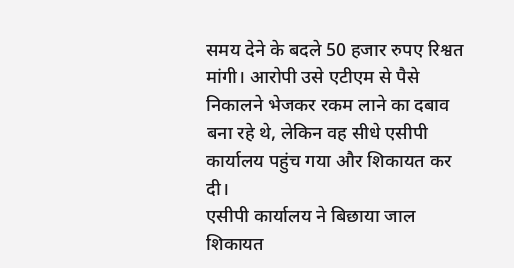समय देने के बदले 50 हजार रुपए रिश्वत मांगी। आरोपी उसे एटीएम से पैसे निकालने भेजकर रकम लाने का दबाव बना रहे थे, लेकिन वह सीधे एसीपी कार्यालय पहुंच गया और शिकायत कर दी।
एसीपी कार्यालय ने बिछाया जाल
शिकायत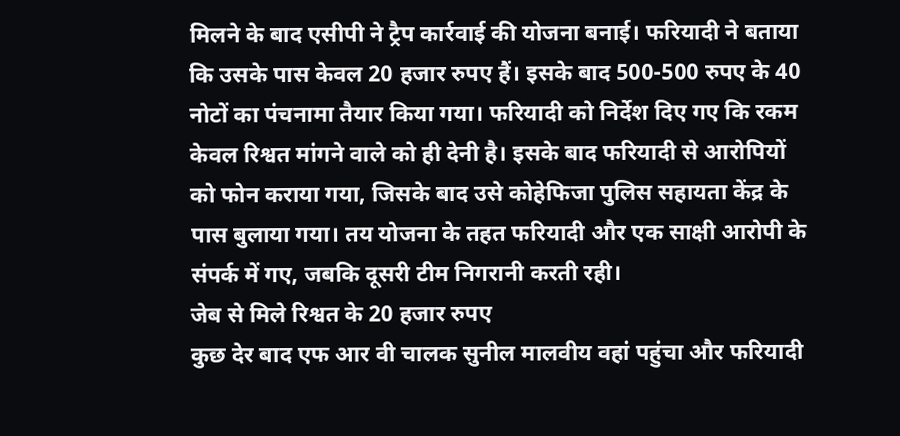मिलने के बाद एसीपी ने ट्रैप कार्रवाई की योजना बनाई। फरियादी ने बताया कि उसके पास केवल 20 हजार रुपए हैं। इसके बाद 500-500 रुपए के 40 नोटों का पंचनामा तैयार किया गया। फरियादी को निर्देश दिए गए कि रकम केवल रिश्वत मांगने वाले को ही देनी है। इसके बाद फरियादी से आरोपियों को फोन कराया गया, जिसके बाद उसे कोहेफिजा पुलिस सहायता केंद्र के पास बुलाया गया। तय योजना के तहत फरियादी और एक साक्षी आरोपी के संपर्क में गए, जबकि दूसरी टीम निगरानी करती रही।
जेब से मिले रिश्वत के 20 हजार रुपए
कुछ देर बाद एफ आर वी चालक सुनील मालवीय वहां पहुंचा और फरियादी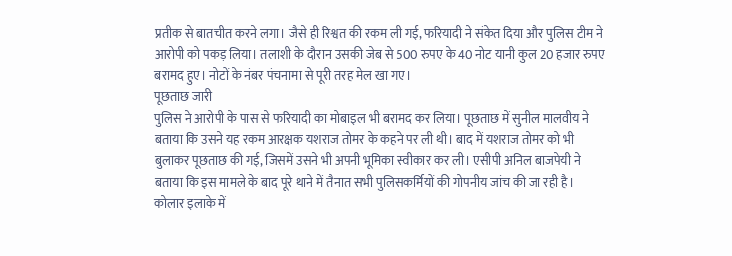प्रतीक से बातचीत करने लगा। जैसे ही रिश्वत की रकम ली गई, फरियादी ने संकेत दिया और पुलिस टीम ने आरोपी को पकड़ लिया। तलाशी के दौरान उसकी जेब से 500 रुपए के 40 नोट यानी कुल 20 हजार रुपए बरामद हुए। नोटों के नंबर पंचनामा से पूरी तरह मेल खा गए।
पूछताछ जारी
पुलिस ने आरोपी के पास से फरियादी का मोबाइल भी बरामद कर लिया। पूछताछ में सुनील मालवीय ने बताया कि उसने यह रकम आरक्षक यशराज तोमर के कहने पर ली थी। बाद में यशराज तोमर को भी बुलाकर पूछताछ की गई, जिसमें उसने भी अपनी भूमिका स्वीकार कर ली। एसीपी अनिल बाजपेयी ने बताया कि इस मामले के बाद पूरे थाने में तैनात सभी पुलिसकर्मियों की गोपनीय जांच की जा रही है।
कोलार इलाके में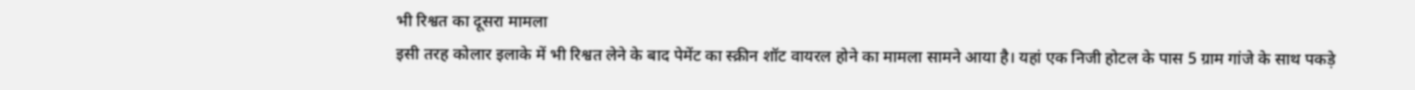भी रिश्वत का दूसरा मामला
इसी तरह कोलार इलाके में भी रिश्वत लेने के बाद पेमेंट का स्क्रीन शॉट वायरल होने का मामला सामने आया है। यहां एक निजी होटल के पास 5 ग्राम गांजे के साथ पकड़े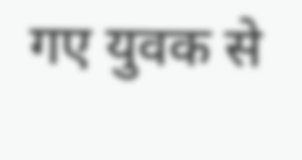गए युवक से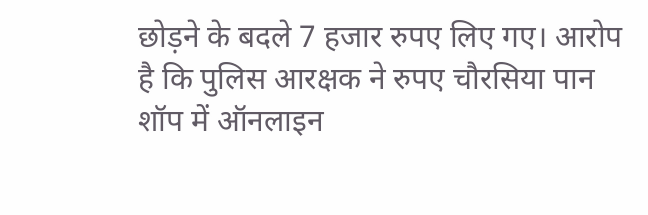छोड़ने के बदले 7 हजार रुपए लिए गए। आरोप है कि पुलिस आरक्षक ने रुपए चौरसिया पान शॉप में ऑनलाइन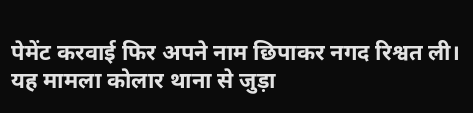पेमेंट करवाई फिर अपने नाम छिपाकर नगद रिश्वत ली। यह मामला कोलार थाना से जुड़ा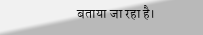बताया जा रहा है।